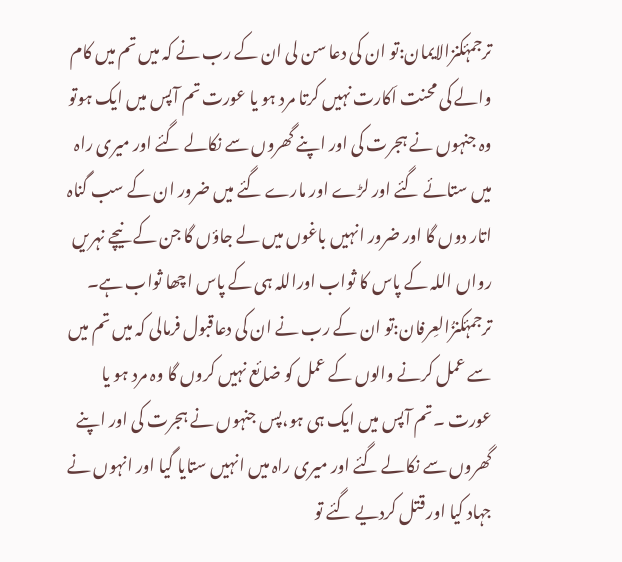ترجمۂکنزالایمان:تو ان کی دعا سن لی ان کے رب نے کہ میں تم میں کام والے کی محنت اَکارت نہیں کرتا مرد ہو یا عورت تم آپس میں ایک ہوتو وہ جنہوں نے ہجرت کی اور اپنے گھروں سے نکالے گئے اور میری راہ میں ستائے گئے اور لڑے اور مارے گئے میں ضرور ان کے سب گناہ اتار دوں گا اور ضرور انہیں باغوں میں لے جاؤں گا جن کے نیچے نہریں رواں اللہ کے پاس کا ثواب اوراللہ ہی کے پاس اچھا ثواب ہے۔
ترجمۂکنزُالعِرفان:تو ان کے رب نے ان کی دعاقبول فرمالی کہ میں تم میں سے عمل کرنے والوں کے عمل کو ضائع نہیں کروں گا وہ مرد ہو یا عورت ۔تم آپس میں ایک ہی ہو،پس جنہوں نے ہجرت کی اور اپنے گھروں سے نکالے گئے اور میری راہ میں انہیں ستایا گیا اور انہوں نے جہاد کیا اور قتل کردیے گئے تو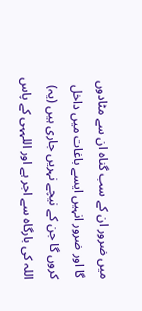میں ضرور ان کے سب گناہ ان سے مٹادوں گا اور ضرور انہیں ایسے باغات میں داخل کروں گا جن کے نیچے نہریں جاری ہیں (یہ) اللہ کی بارگاہ سے اجر ہے اور اللہہی کے پاس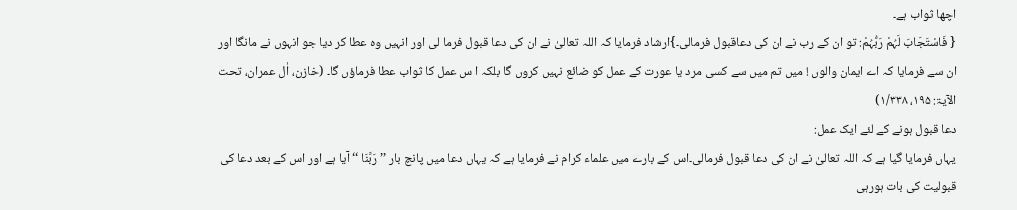اچھا ثواب ہے۔
{ فَاسْتَجَابَ لَہُمْ رَبُّہُمْ: تو ان کے رب نے ان کی دعاقبول فرمالی۔}ارشاد فرمایا کہ اللہ تعالیٰ نے ان کی دعا قبول فرما لی اور انہیں وہ عطا کر دیا جو انہوں نے مانگا اور ان سے فرمایا کہ اے ایمان والوں ! میں تم میں سے کسی مرد یا عورت کے عمل کو ضائع نہیں کروں گا بلکہ ا س عمل کا ثواب عطا فرماؤں گا۔ (خازن، اٰل عمران، تحت الآیۃ: ۱۹۵، ۱/۳۳۸)
دعا قبول ہونے کے لئے ایک عمل:
یہاں فرمایا گیا ہے کہ اللہ تعالیٰ نے ان کی دعا قبول فرمالی۔اس کے بارے میں علماء کرام نے فرمایا ہے کہ یہاں دعا میں پانچ بار ’’ رَبَّنَا ‘‘ آیا ہے اور اس کے بعد دعا کی قبولیت کی بات ہورہی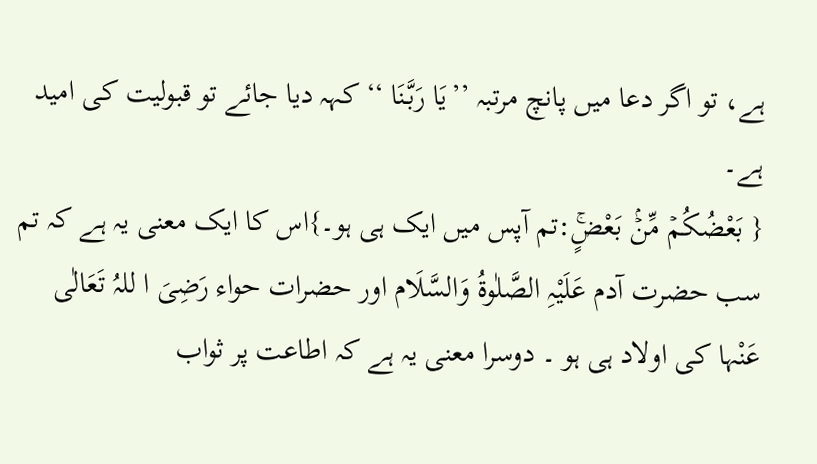ہے، تو اگر دعا میں پانچ مرتبہ ’’یَا رَبَّنَا ‘‘ کہہ دیا جائے تو قبولیت کی امید ہے۔
{ بَعْضُکُمۡ مِّنۡۢ بَعْضٍۚ:تم آپس میں ایک ہی ہو۔}اس کا ایک معنی یہ ہے کہ تم سب حضرت آدم عَلَیْہِ الصَّلٰوۃُ وَالسَّلَام اور حضرات حواء رَضِیَ ا للہُ تَعَالٰی عَنْہا کی اولاد ہی ہو ۔ دوسرا معنی یہ ہے کہ اطاعت پر ثواب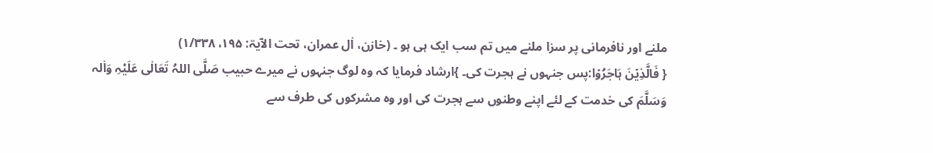ملنے اور نافرمانی پر سزا ملنے میں تم سب ایک ہی ہو ۔ (خازن، اٰل عمران، تحت الآیۃ: ۱۹۵، ۱/۳۳۸)
{ فَالَّذِیۡنَ ہَاجَرُوۡا:پس جنہوں نے ہجرت کی۔ }ارشاد فرمایا کہ وہ لوگ جنہوں نے میرے حبیب صَلَّی اللہُ تَعَالٰی عَلَیْہِ وَاٰلہ وَسَلَّمَ کی خدمت کے لئے اپنے وطنوں سے ہجرت کی اور وہ مشرکوں کی طرف سے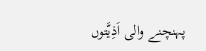پہنچنے والی اَذِیَّتوں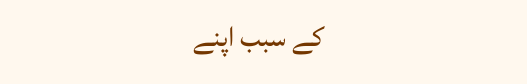کے سبب اپنے